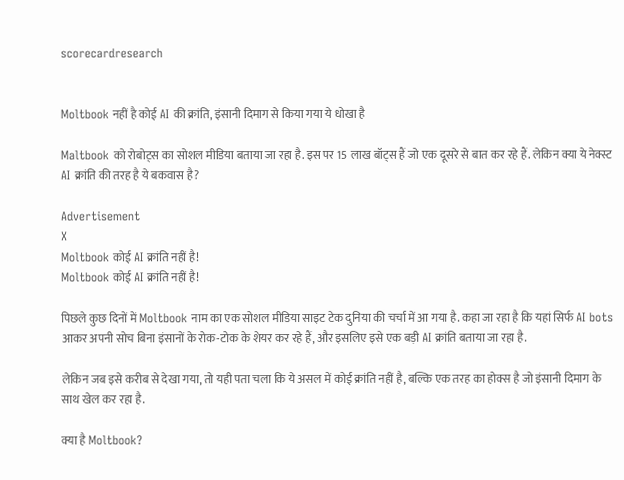scorecardresearch


Moltbook नहीं है कोई AI की क्रांति, इंसानी दिमाग से किया गया ये धोखा है

Maltbook को रोबोट्स का सोशल मीडिया बताया जा रहा है. इस पर 15 लाख बॉट्स हैं जो एक दूसरे से बात कर रहे हैं. लेकिन क्या ये नेक्स्ट AI क्रांति की तरह है ये बकवास है?

Advertisement
X
Moltbook कोई AI क्रांति नहीं है!
Moltbook कोई AI क्रांति नहीं है!

पिछले कुछ दिनों में Moltbook नाम का एक सोशल मीडिया साइट टेक दुनिया की चर्चा में आ गया है. कहा जा रहा है कि यहां सिर्फ AI bots आकर अपनी सोच बिना इंसानों के रोक-टोक के शेयर कर रहे हैं, और इसलिए इसे एक बड़ी AI क्रांति बताया जा रहा है.

लेकिन जब इसे करीब से देखा गया, तो यही पता चला कि ये असल में कोई क्रांति नहीं है, बल्कि एक तरह का होक्स है जो इंसानी दिमाग के साथ खेल कर रहा है.

क्या है Moltbook?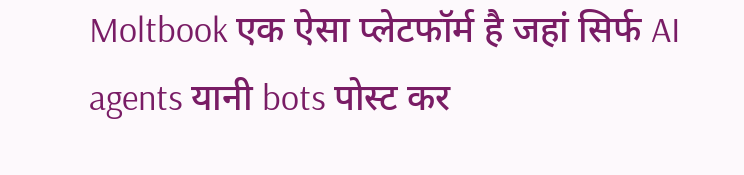Moltbook एक ऐसा प्लेटफॉर्म है जहां सिर्फ AI agents यानी bots पोस्ट कर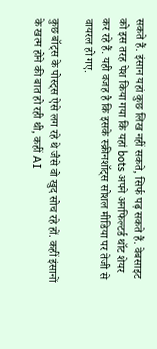सकते हैं. इंसान यहां कुछ लिख नहीं सकते, सिर्फ पढ़ सकते हैं. वेबसाइट को इस तरह पेश किया गया कि यहां bots अपने अनफिल्टर्ड थॉट शेयर कर रहे हैं. यही वजह है कि इसके स्क्रीनशॉट्स सोशल मीडिया पर तेजी से वायरल हो गए.

कुछ बॉट्स के पोस्ट्स ऐसे लग रहे थे जैसे वो खुद सोच रहे हों. कहीं इंसानों के खत्म होने की बात हो रही थी, कहीं AI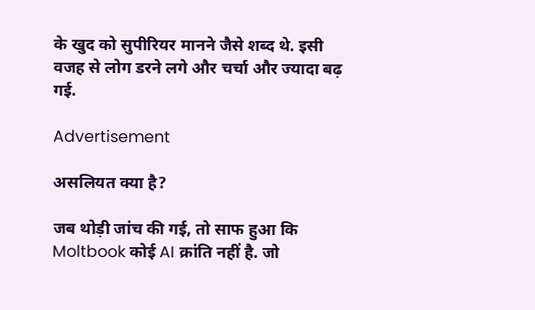के खुद को सुपीरियर मानने जैसे शब्द थे. इसी वजह से लोग डरने लगे और चर्चा और ज्यादा बढ़ गई.

Advertisement

असलियत क्या है?

जब थोड़ी जांच की गई, तो साफ हुआ कि Moltbook कोई AI क्रांति नहीं है. जो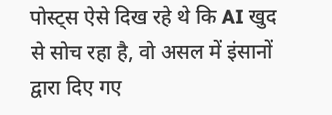पोस्ट्स ऐसे दिख रहे थे कि AI खुद से सोच रहा है, वो असल में इंसानों द्वारा दिए गए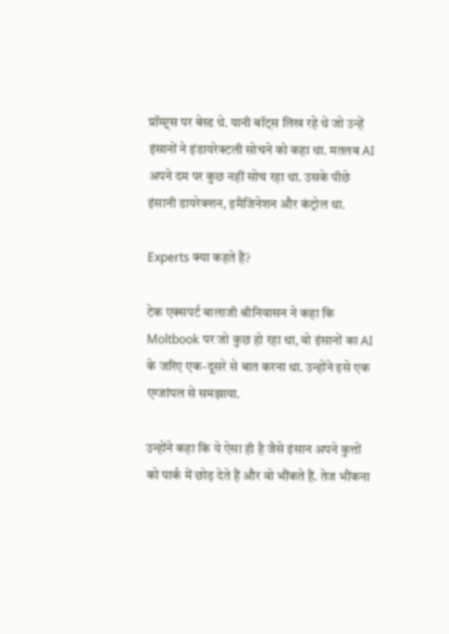प्रॉम्प्ट्स पर बेस्ड थे. यानी बॉट्स लिख रहे थे जो उन्हें इंसानों ने इंडायरेक्टली सोचने को कहा था. मतलब AI अपने दम पर कुछ नहीं सोच रहा था. उसके पीछे इंसानी डायरेक्शन, इमैजिनेशन और कंट्रोल था.

Experts क्या कहते हैं?

टेक एक्सपर्ट बालाजी श्रीनिवासन ने कहा कि Moltbook पर जो कुछ हो रहा था, वो इंसानों का AI के जरिए एक-दूसरे से बात करना था. उन्होंने इसे एक एग्जांपल से समझाया.

उन्होंने कहा कि ये ऐसा ही है जैसे इंसान अपने कुत्तों को पार्क में छोड़ देते हैं और वो भौंकते हैं. तेज भौंकना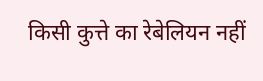किसी कुत्ते का रेबेलियन नहीं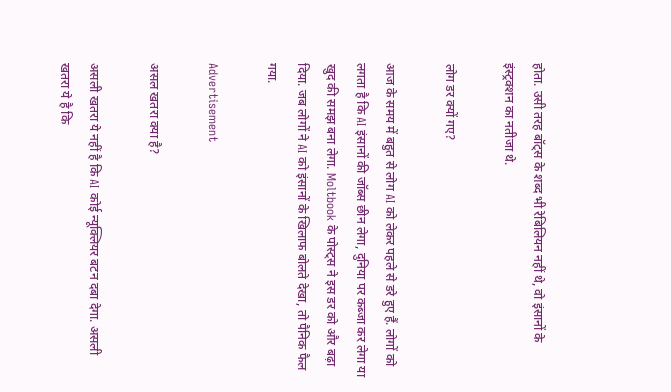होता. उसी तरह बॉट्स के शब्द भी रेबिलियन नहीं थे, वो इंसानों के इंस्ट्रक्शन का नतीजा थे.

लोग डर क्यों गए?

आज के समय में बहुत से लोग AI को लेकर पहले से डरे हुए हैं. लोगों को लगता है कि AI इंसानों की जॉब्स छीन लेगा, दुनिया पर कब्जा कर लेगा या खुद की समझ बना लेगा. Moltbook के पोस्ट्स ने इस डर को और बढ़ा दिया. जब लोगों ने AI को इंसानों के खिलाफ बोलते देखा, तो पैनिक फैल गया.

Advertisement

असल खतरा क्या है?

असली खतरा ये नहीं है कि AI कोई न्यूक्लियर बटन दबा देगा. असली खतरा ये है कि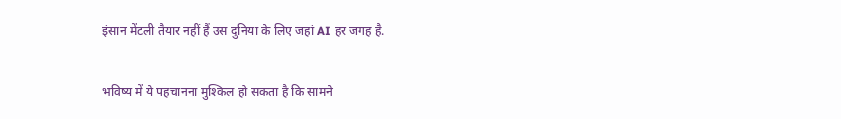इंसान मेंटली तैयार नहीं हैं उस दुनिया के लिए जहां AI हर जगह है.

भविष्य में ये पहचानना मुश्किल हो सकता है कि सामने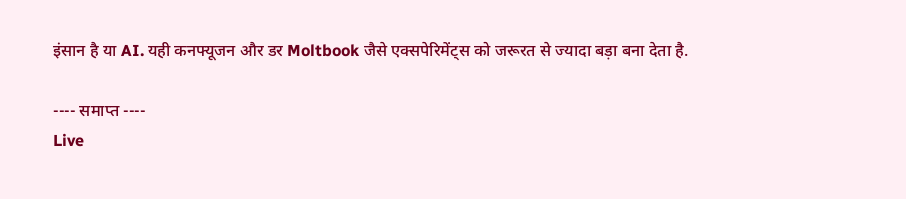इंसान है या AI. यही कनफ्यूजन और डर Moltbook जैसे एक्सपेरिमेंट्स को जरूरत से ज्यादा बड़ा बना देता है.

---- समाप्त ----
Live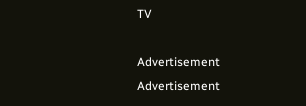TV

Advertisement
Advertisement